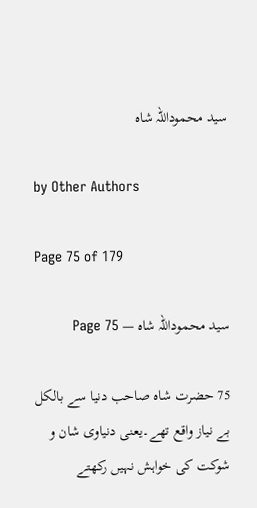سید محموداللہ شاہ

by Other Authors

Page 75 of 179

سید محموداللہ شاہ — Page 75

75 حضرت شاہ صاحب دنیا سے بالکل بے نیاز واقع تھے۔یعنی دنیاوی شان و شوکت کی خواہش نہیں رکھتے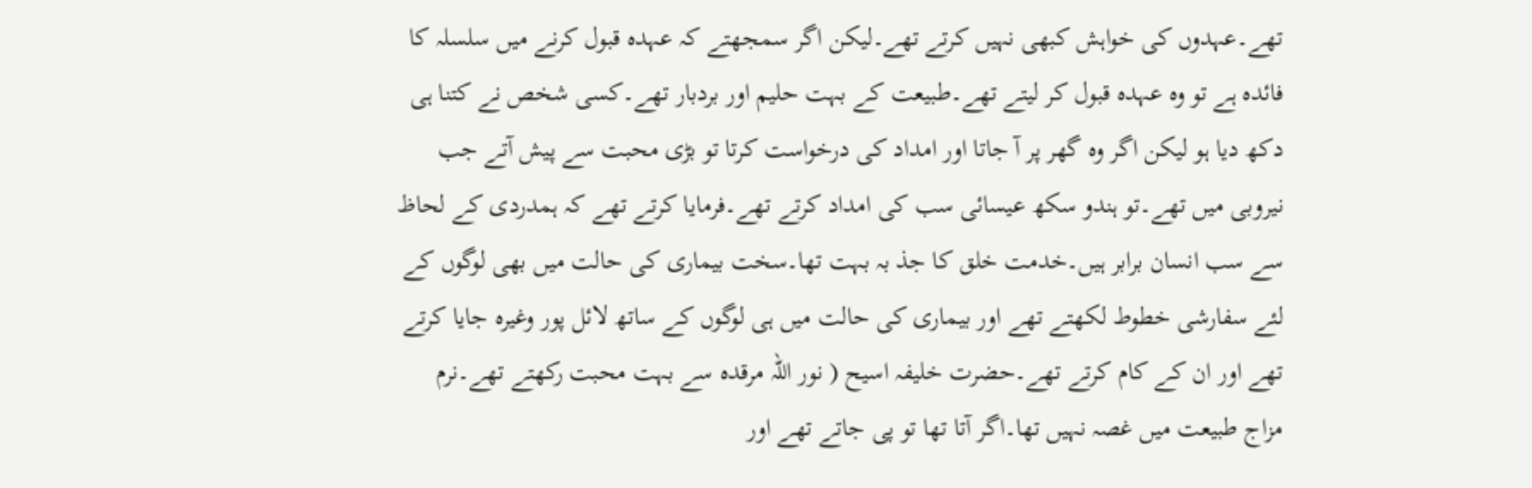تھے۔عہدوں کی خواہش کبھی نہیں کرتے تھے۔لیکن اگر سمجھتے کہ عہدہ قبول کرنے میں سلسلہ کا فائدہ ہے تو وہ عہدہ قبول کر لیتے تھے۔طبیعت کے بہت حلیم اور بردبار تھے۔کسی شخص نے کتنا ہی دکھ دیا ہو لیکن اگر وہ گھر پر آ جاتا اور امداد کی درخواست کرتا تو بڑی محبت سے پیش آتے جب نیروبی میں تھے۔تو ہندو سکھ عیسائی سب کی امداد کرتے تھے۔فرمایا کرتے تھے کہ ہمدردی کے لحاظ سے سب انسان برابر ہیں۔خدمت خلق کا جذ بہ بہت تھا۔سخت بیماری کی حالت میں بھی لوگوں کے لئے سفارشی خطوط لکھتے تھے اور بیماری کی حالت میں ہی لوگوں کے ساتھ لائل پور وغیرہ جایا کرتے تھے اور ان کے کام کرتے تھے۔حضرت خلیفہ اسیح ( نور اللہ مرقدہ سے بہت محبت رکھتے تھے۔نرم مزاج طبیعت میں غصہ نہیں تھا۔اگر آتا تھا تو پی جاتے تھے اور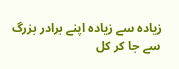زیادہ سے زیادہ اپنے برادر بزرگ سے جا کر کل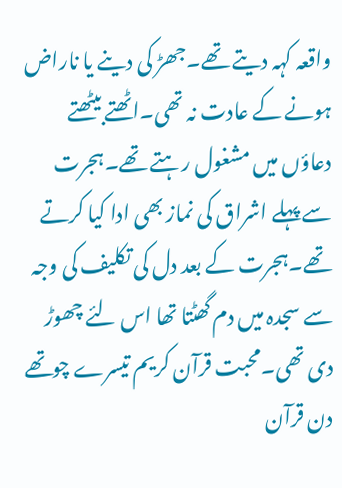واقعہ کہہ دیتے تھے۔جھڑ کی دینے یا ناراض ہونے کے عادت نہ تھی۔اٹھتے بیٹھتے دعاؤں میں مشغول رہتے تھے۔ہجرت سے پہلے اشراق کی نماز بھی ادا کیا کرتے تھے۔ہجرت کے بعد دل کی تکلیف کی وجہ سے سجدہ میں دم گھٹتا تھا اس لئے چھوڑ دی تھی۔محبت قرآن کریم تیسرے چوتھے دن قرآن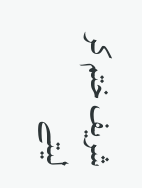شریف ختم کر لیتے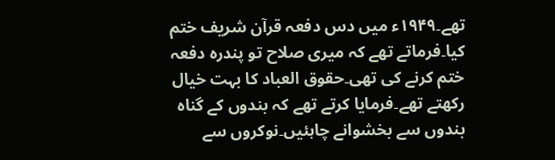تھے۔۱۹۴۹ء میں دس دفعہ قرآن شریف ختم کیا۔فرماتے تھے کہ میری صلاح تو پندرہ دفعہ ختم کرنے کی تھی۔حقوق العباد کا بہت خیال رکھتے تھے۔فرمایا کرتے تھے کہ بندوں کے گناہ بندوں سے بخشوانے چاہئیں۔نوکروں سے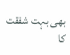بھی بہت شفقت کا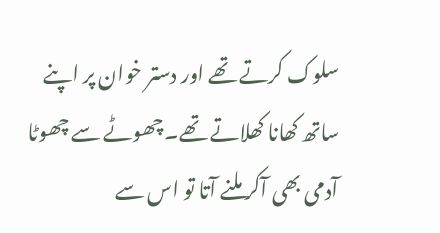سلوک کرتے تھے اور دستر خوان پر اپنے ساتھ کھانا کھلاتے تھے۔چھوٹے سے چھوٹا آدمی بھی آکر ملنے آتا تو اس سے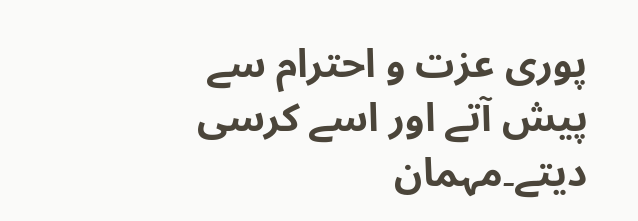پوری عزت و احترام سے پیش آتے اور اسے کرسی دیتے۔مہمان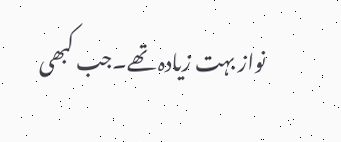نواز بہت زیادہ تھے۔جب کبھی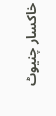خاکسار چنیوٹ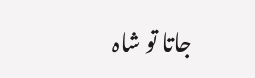جاتا تو شاہ